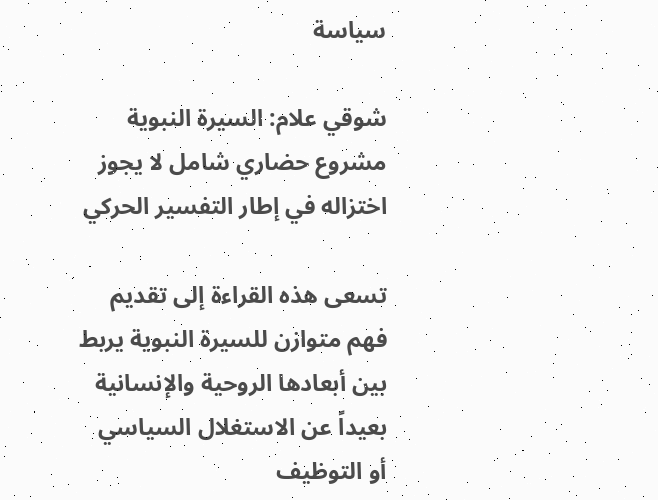سياسة

شوقي علام: السيرة النبوية مشروع حضاري شامل لا يجوز اختزاله في إطار التفسير الحركي

تسعى هذه القراءة إلى تقديم فهم متوازن للسيرة النبوية يربط بين أبعادها الروحية والإنسانية بعيداً عن الاستغلال السياسي أو التوظيف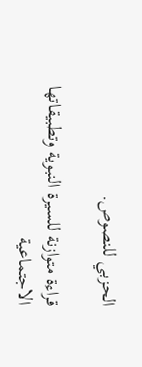الحزبي للنصوص.

قراءة متوازنة للسيرة النبوية وتطبيقاتها الاجتماعية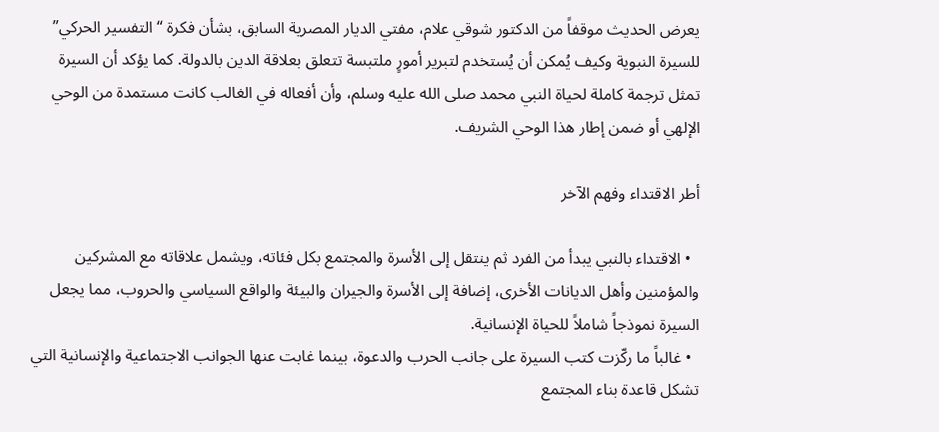يعرض الحديث موقفاً من الدكتور شوقي علام، مفتي الديار المصرية السابق، بشأن فكرة “التفسير الحركي” للسيرة النبوية وكيف يُمكن أن يُستخدم لتبرير أمورٍ ملتبسة تتعلق بعلاقة الدين بالدولة. كما يؤكد أن السيرة تمثل ترجمة كاملة لحياة النبي محمد صلى الله عليه وسلم، وأن أفعاله في الغالب كانت مستمدة من الوحي الإلهي أو ضمن إطار هذا الوحي الشريف.

أطر الاقتداء وفهم الآخر

  • الاقتداء بالنبي يبدأ من الفرد ثم ينتقل إلى الأسرة والمجتمع بكل فئاته، ويشمل علاقاته مع المشركين والمؤمنين وأهل الديانات الأخرى، إضافة إلى الأسرة والجيران والبيئة والواقع السياسي والحروب، مما يجعل السيرة نموذجاً شاملاً للحياة الإنسانية.
  • غالباً ما ركّزت كتب السيرة على جانب الحرب والدعوة، بينما غابت عنها الجوانب الاجتماعية والإنسانية التي تشكل قاعدة بناء المجتمع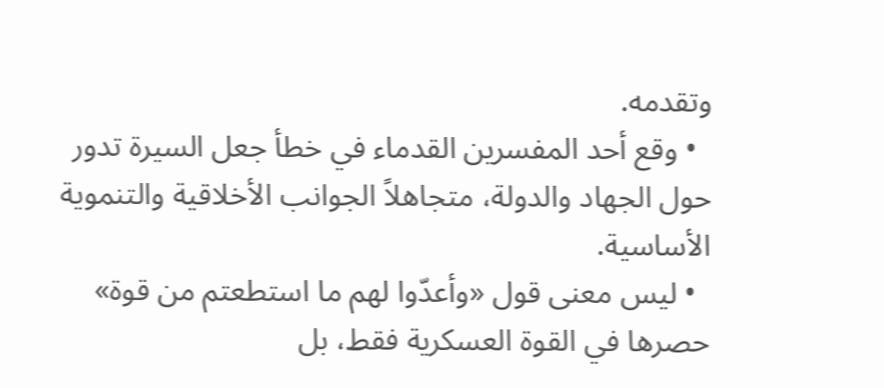وتقدمه.
  • وقع أحد المفسرين القدماء في خطأ جعل السيرة تدور حول الجهاد والدولة، متجاهلاً الجوانب الأخلاقية والتنموية الأساسية.
  • ليس معنى قول «وأعدّوا لهم ما استطعتم من قوة» حصرها في القوة العسكرية فقط، بل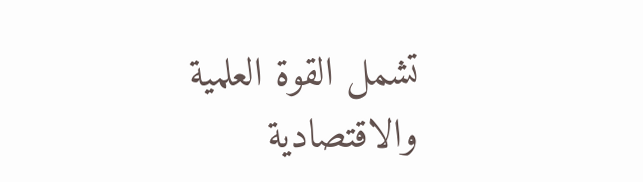تشمل القوة العلمية والاقتصادية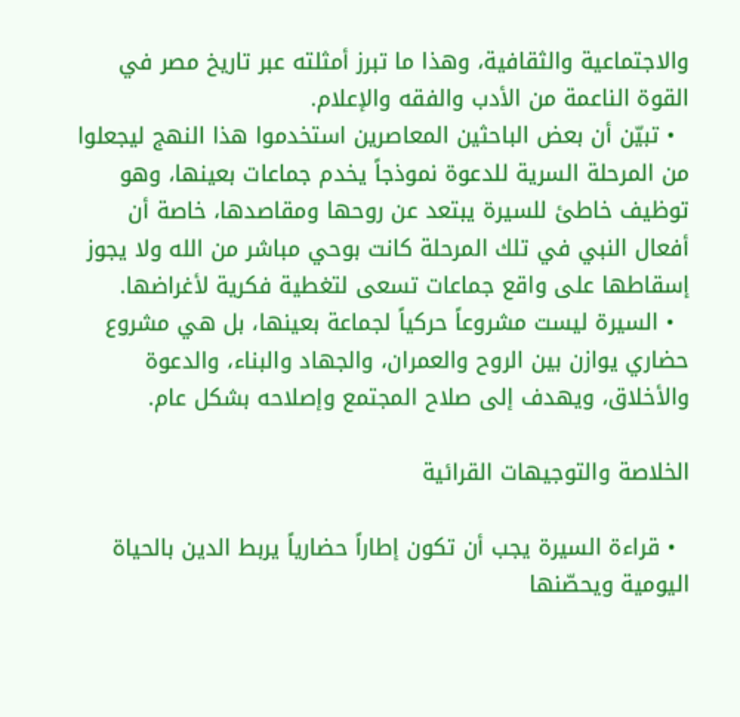والاجتماعية والثقافية، وهذا ما تبرز أمثلته عبر تاريخ مصر في القوة الناعمة من الأدب والفقه والإعلام.
  • تبيّن أن بعض الباحثين المعاصرين استخدموا هذا النهج ليجعلوا من المرحلة السرية للدعوة نموذجاً يخدم جماعات بعينها، وهو توظيف خاطئ للسيرة يبتعد عن روحها ومقاصدها، خاصة أن أفعال النبي في تلك المرحلة كانت بوحي مباشر من الله ولا يجوز إسقاطها على واقع جماعات تسعى لتغطية فكرية لأغراضها.
  • السيرة ليست مشروعاً حركياً لجماعة بعينها، بل هي مشروع حضاري يوازن بين الروح والعمران، والجهاد والبناء، والدعوة والأخلاق، ويهدف إلى صلاح المجتمع وإصلاحه بشكل عام.

الخلاصة والتوجيهات القرائية

  • قراءة السيرة يجب أن تكون إطاراً حضارياً يربط الدين بالحياة اليومية ويحصّنها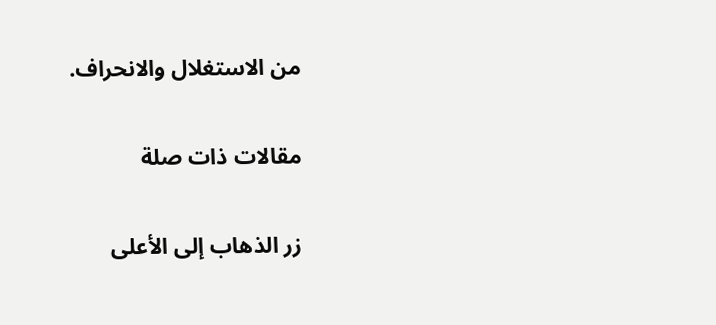من الاستغلال والانحراف.

مقالات ذات صلة

زر الذهاب إلى الأعلى